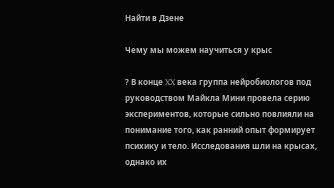Найти в Дзене

Чему мы можем научиться у крыс

? В конце XX века группа нейробиологов под руководством Майкла Мини провела серию экспериментов, которые сильно повлияли на понимание того, как ранний опыт формирует психику и тело. Исследования шли на крысах, однако их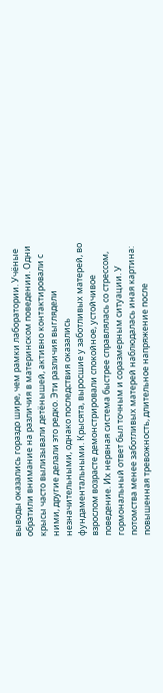выводы оказались гораздо шире, чем рамки лаборатории. Учёные обратили внимание на различия в материнском поведении. Одни крысы часто вылизывали детёнышей, активно контактировали с ними, другие делали это редко. Эти различия выглядели незначительными, однако последствия оказались фундаментальными. Крысята, выросшие у заботливых матерей, во взрослом возрасте демонстрировали спокойное, устойчивое поведение. Их нервная система быстрее справлялась со стрессом, гормональный ответ был точным и соразмерным ситуации. У потомства менее заботливых матерей наблюдалась иная картина: повышенная тревожность, длительное напряжение после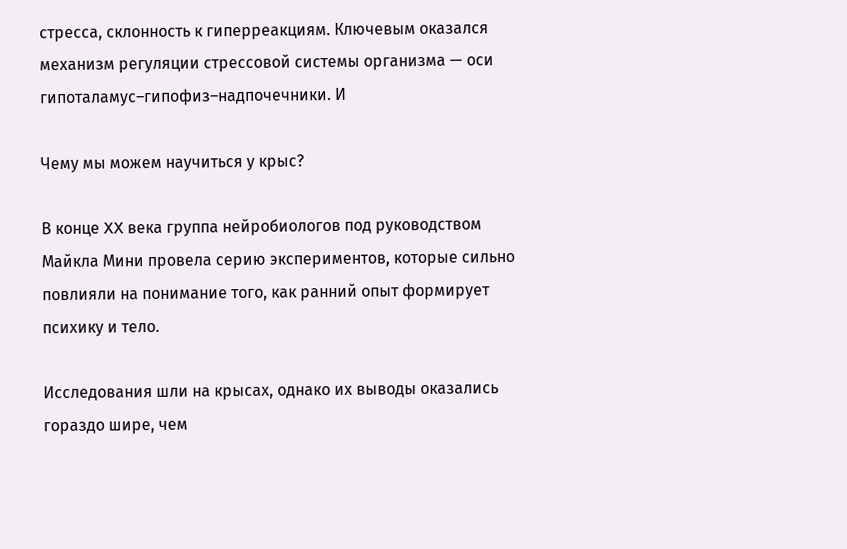стресса, склонность к гиперреакциям. Ключевым оказался механизм регуляции стрессовой системы организма — оси гипоталамус–гипофиз–надпочечники. И

Чему мы можем научиться у крыс?

В конце XX века группа нейробиологов под руководством Майкла Мини провела серию экспериментов, которые сильно повлияли на понимание того, как ранний опыт формирует психику и тело.

Исследования шли на крысах, однако их выводы оказались гораздо шире, чем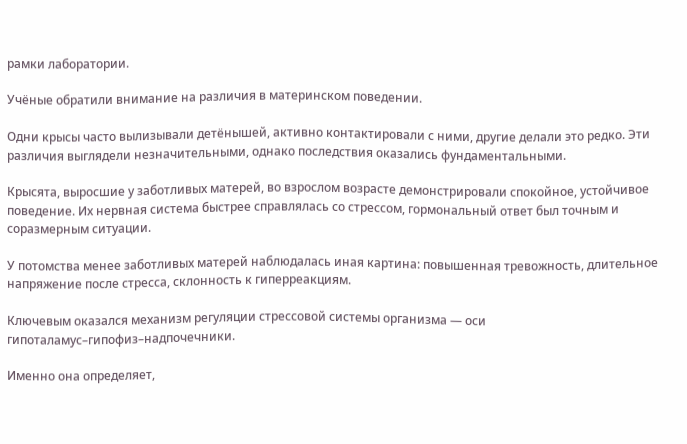рамки лаборатории.

Учёные обратили внимание на различия в материнском поведении.

Одни крысы часто вылизывали детёнышей, активно контактировали с ними, другие делали это редко. Эти различия выглядели незначительными, однако последствия оказались фундаментальными.

Крысята, выросшие у заботливых матерей, во взрослом возрасте демонстрировали спокойное, устойчивое поведение. Их нервная система быстрее справлялась со стрессом, гормональный ответ был точным и соразмерным ситуации.

У потомства менее заботливых матерей наблюдалась иная картина: повышенная тревожность, длительное напряжение после стресса, склонность к гиперреакциям.

Ключевым оказался механизм регуляции стрессовой системы организма — оси гипоталамус–гипофиз–надпочечники.

Именно она определяет,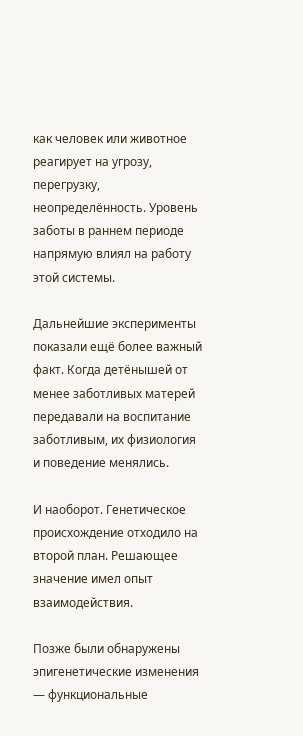как человек или животное реагирует на угрозу, перегрузку, неопределённость. Уровень заботы в раннем периоде напрямую влиял на работу этой системы.

Дальнейшие эксперименты показали ещё более важный факт. Когда детёнышей от менее заботливых матерей передавали на воспитание заботливым, их физиология и поведение менялись.

И наоборот. Генетическое происхождение отходило на второй план. Решающее значение имел опыт взаимодействия.

Позже были обнаружены эпигенетические изменения — функциональные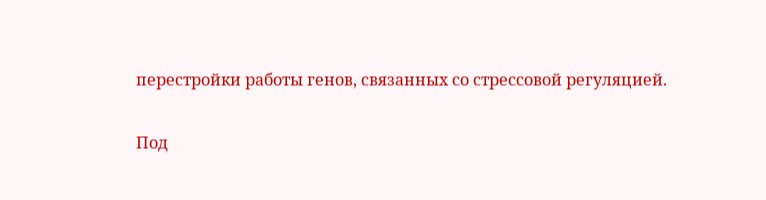перестройки работы генов, связанных со стрессовой регуляцией.

Под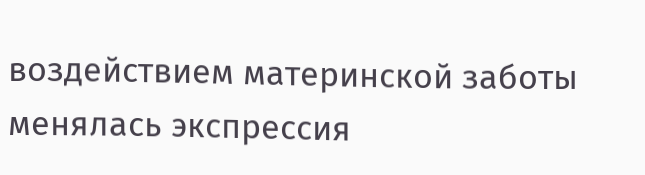воздействием материнской заботы менялась экспрессия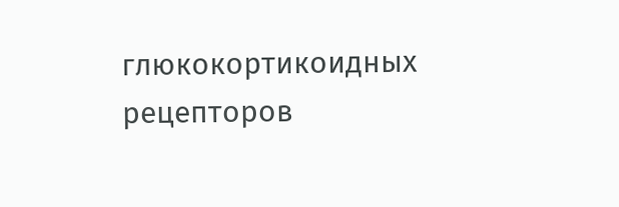глюкокортикоидных рецепторов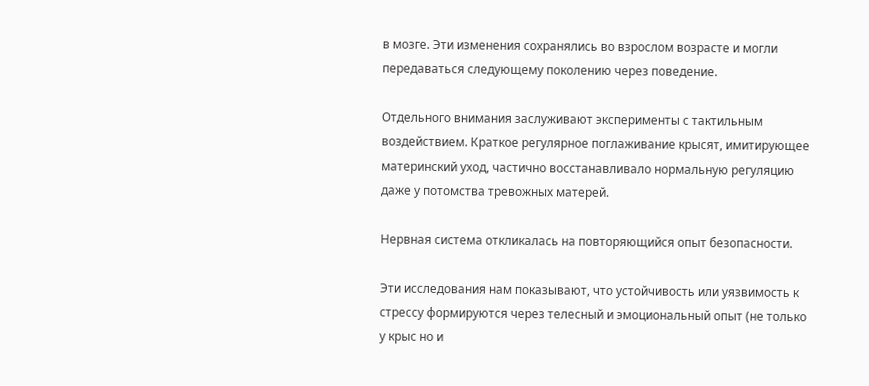в мозге. Эти изменения сохранялись во взрослом возрасте и могли передаваться следующему поколению через поведение.

Отдельного внимания заслуживают эксперименты с тактильным воздействием. Краткое регулярное поглаживание крысят, имитирующее материнский уход, частично восстанавливало нормальную регуляцию даже у потомства тревожных матерей.

Нервная система откликалась на повторяющийся опыт безопасности.

Эти исследования нам показывают, что устойчивость или уязвимость к стрессу формируются через телесный и эмоциональный опыт (не только у крыс но и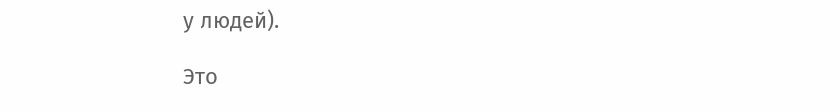у людей).

Это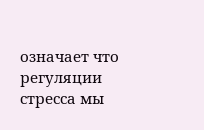означает что регуляции стресса мы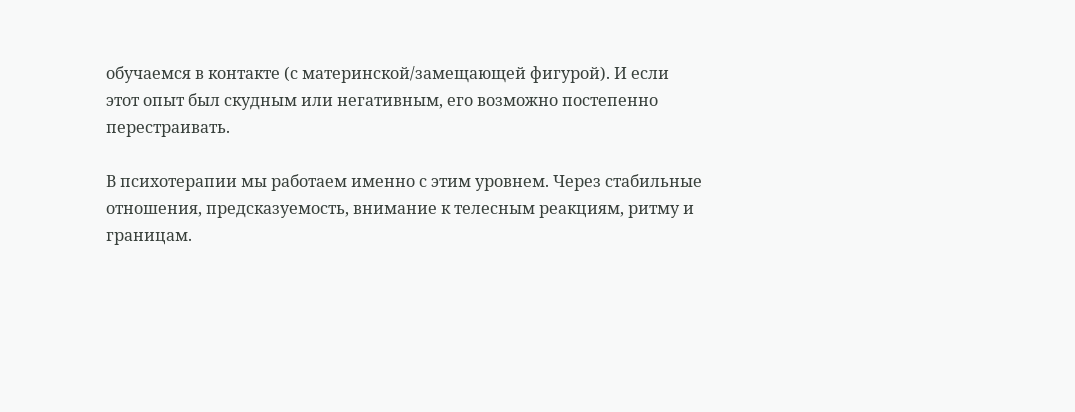обучаемся в контакте (с материнской/замещающей фигурой). И если этот опыт был скудным или негативным, его возможно постепенно перестраивать.

В психотерапии мы работаем именно с этим уровнем. Через стабильные отношения, предсказуемость, внимание к телесным реакциям, ритму и границам.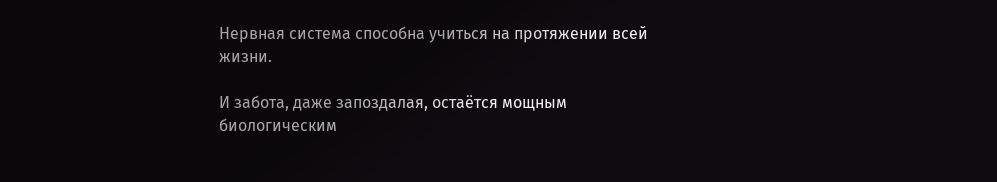Нервная система способна учиться на протяжении всей жизни.

И забота, даже запоздалая, остаётся мощным биологическим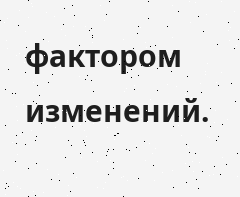фактором изменений.